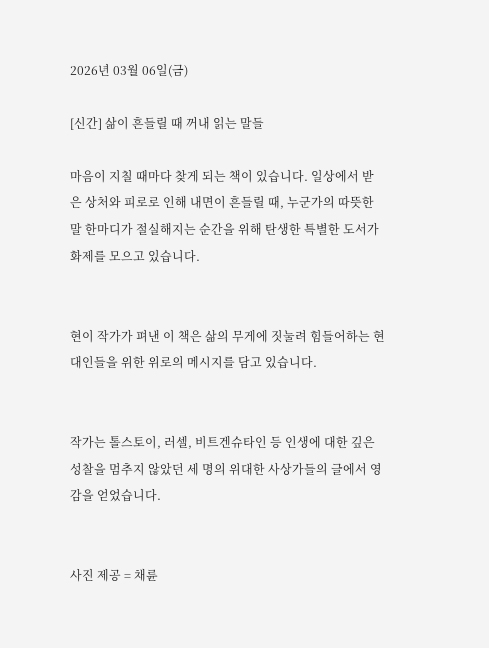2026년 03월 06일(금)

[신간] 삶이 흔들릴 때 꺼내 읽는 말들

마음이 지칠 때마다 찾게 되는 책이 있습니다. 일상에서 받은 상처와 피로로 인해 내면이 흔들릴 때, 누군가의 따뜻한 말 한마디가 절실해지는 순간을 위해 탄생한 특별한 도서가 화제를 모으고 있습니다.


현이 작가가 펴낸 이 책은 삶의 무게에 짓눌려 힘들어하는 현대인들을 위한 위로의 메시지를 담고 있습니다.


작가는 톨스토이, 러셀, 비트겐슈타인 등 인생에 대한 깊은 성찰을 멈추지 않았던 세 명의 위대한 사상가들의 글에서 영감을 얻었습니다.


사진 제공 = 채륜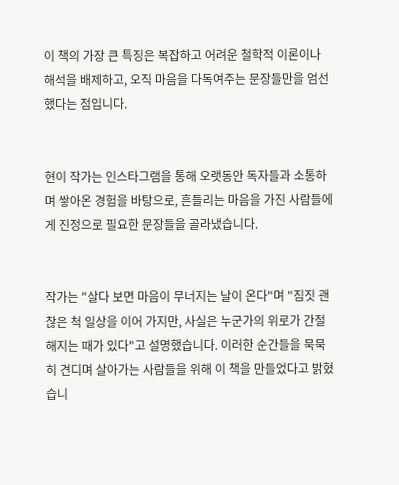이 책의 가장 큰 특징은 복잡하고 어려운 철학적 이론이나 해석을 배제하고, 오직 마음을 다독여주는 문장들만을 엄선했다는 점입니다.


현이 작가는 인스타그램을 통해 오랫동안 독자들과 소통하며 쌓아온 경험을 바탕으로, 흔들리는 마음을 가진 사람들에게 진정으로 필요한 문장들을 골라냈습니다.


작가는 "살다 보면 마음이 무너지는 날이 온다"며 "짐짓 괜찮은 척 일상을 이어 가지만, 사실은 누군가의 위로가 간절해지는 때가 있다"고 설명했습니다. 이러한 순간들을 묵묵히 견디며 살아가는 사람들을 위해 이 책을 만들었다고 밝혔습니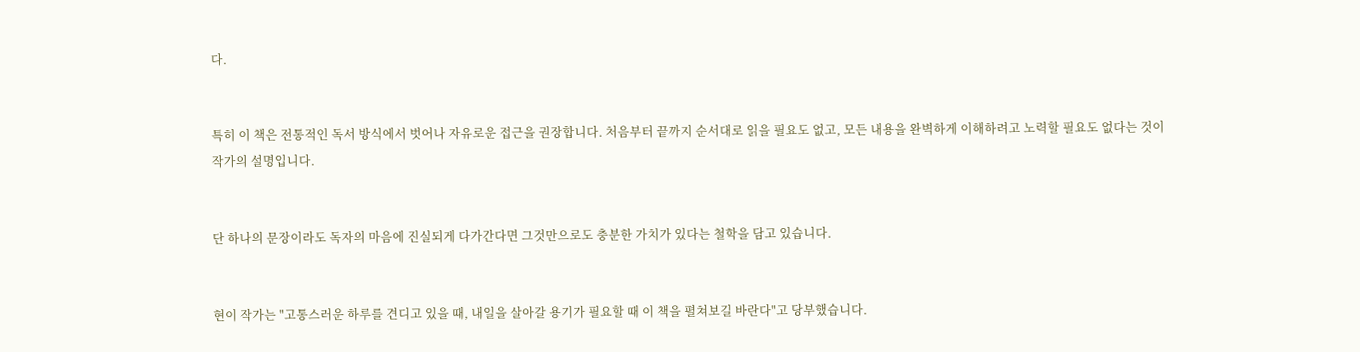다.


특히 이 책은 전통적인 독서 방식에서 벗어나 자유로운 접근을 권장합니다. 처음부터 끝까지 순서대로 읽을 필요도 없고, 모든 내용을 완벽하게 이해하려고 노력할 필요도 없다는 것이 작가의 설명입니다.


단 하나의 문장이라도 독자의 마음에 진실되게 다가간다면 그것만으로도 충분한 가치가 있다는 철학을 담고 있습니다.


현이 작가는 "고통스러운 하루를 견디고 있을 때, 내일을 살아갈 용기가 필요할 때 이 책을 펼쳐보길 바란다"고 당부했습니다.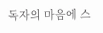독자의 마음에 스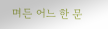며든 어느 한 문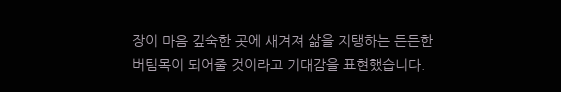장이 마음 깊숙한 곳에 새겨져 삶을 지탱하는 든든한 버팀목이 되어줄 것이라고 기대감을 표현했습니다.